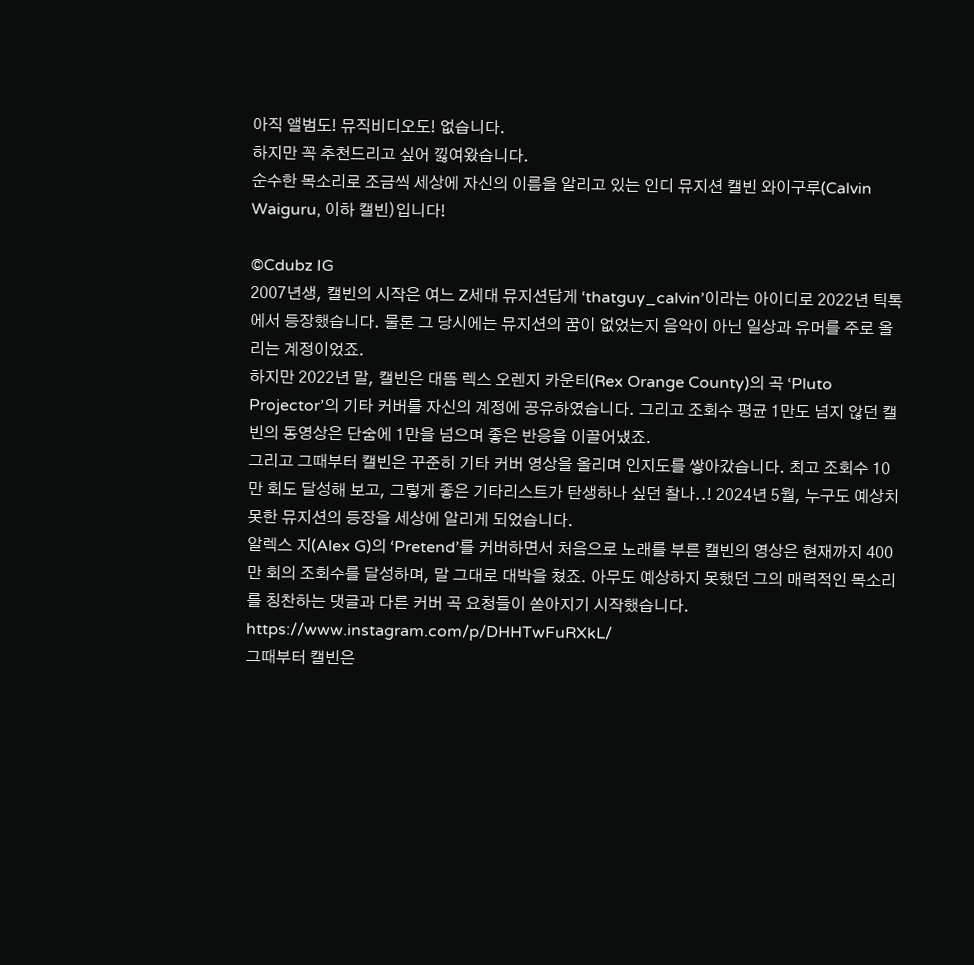아직 앨범도! 뮤직비디오도! 없습니다.
하지만 꼭 추천드리고 싶어 낋여왔습니다.
순수한 목소리로 조금씩 세상에 자신의 이름을 알리고 있는 인디 뮤지션 캘빈 와이구루(Calvin Waiguru, 이하 캘빈)입니다!

©Cdubz IG
2007년생, 캘빈의 시작은 여느 Z세대 뮤지션답게 ‘thatguy_calvin’이라는 아이디로 2022년 틱톡에서 등장했습니다. 물론 그 당시에는 뮤지션의 꿈이 없었는지 음악이 아닌 일상과 유머를 주로 올리는 계정이었죠.
하지만 2022년 말, 캘빈은 대뜸 렉스 오렌지 카운티(Rex Orange County)의 곡 ‘Pluto Projector’의 기타 커버를 자신의 계정에 공유하였습니다. 그리고 조회수 평균 1만도 넘지 않던 캘빈의 동영상은 단숨에 1만을 넘으며 좋은 반응을 이끌어냈죠.
그리고 그때부터 캘빈은 꾸준히 기타 커버 영상을 올리며 인지도를 쌓아갔습니다. 최고 조회수 10만 회도 달성해 보고, 그렇게 좋은 기타리스트가 탄생하나 싶던 찰나..! 2024년 5월, 누구도 예상치 못한 뮤지션의 등장을 세상에 알리게 되었습니다.
알렉스 지(Alex G)의 ‘Pretend’를 커버하면서 처음으로 노래를 부른 캘빈의 영상은 현재까지 400만 회의 조회수를 달성하며, 말 그대로 대박을 쳤죠. 아무도 예상하지 못했던 그의 매력적인 목소리를 칭찬하는 댓글과 다른 커버 곡 요청들이 쏟아지기 시작했습니다.
https://www.instagram.com/p/DHHTwFuRXkL/
그때부터 캘빈은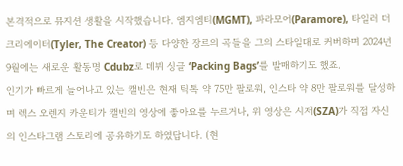본격적으로 뮤지션 생활을 시작했습니다. 엠지엠티(MGMT), 파라모어(Paramore), 타일러 더 크리에이터(Tyler, The Creator) 등 다양한 장르의 곡들을 그의 스타일대로 커버하며 2024년 9월에는 새로운 활동명 Cdubz로 데뷔 싱글 ‘Packing Bags’를 발매하기도 했죠.
인기가 빠르게 늘어나고 있는 캘빈은 현재 틱톡 약 75만 팔로워, 인스타 약 8만 팔로워를 달성하며 렉스 오렌지 카운티가 캘빈의 영상에 좋아요를 누르거나, 위 영상은 시저(SZA)가 직접 자신의 인스타그램 스토리에 공유하기도 하였답니다. (현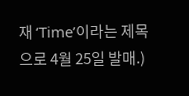재 ‘Time’이라는 제목으로 4월 25일 발매.)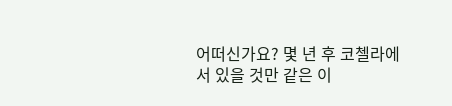어떠신가요? 몇 년 후 코첼라에 서 있을 것만 같은 이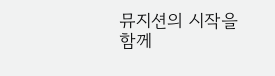뮤지션의 시작을 함께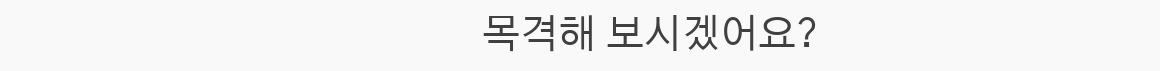목격해 보시겠어요?